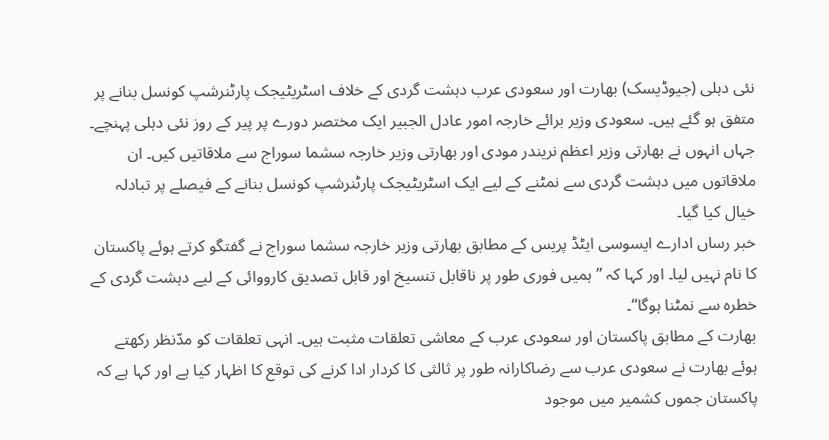نئی دہلی (جیوڈیسک) بھارت اور سعودی عرب دہشت گردی کے خلاف اسٹریٹیجک پارٹنرشپ کونسل بنانے پر متفق ہو گئے ہیں۔ سعودی وزیر برائے خارجہ امور عادل الجبیر ایک مختصر دورے پر پیر کے روز نئی دہلی پہنچے۔ جہاں انہوں نے بھارتی وزیر اعظم نریندر مودی اور بھارتی وزیر خارجہ سشما سوراج سے ملاقاتیں کیں۔ ان ملاقاتوں میں دہشت گردی سے نمٹنے کے لیے ایک اسٹریٹیجک پارٹنرشپ کونسل بنانے کے فیصلے پر تبادلہ خیال کیا گیا۔
خبر رساں ادارے ایسوسی ایٹڈ پریس کے مطابق بھارتی وزیر خارجہ سشما سوراج نے گفتگو کرتے ہوئے پاکستان کا نام نہیں لیا۔ اور کہا کہ ’’ہمیں فوری طور پر ناقابل تنسیخ اور قابل تصدیق کارووائی کے لیے دہشت گردی کے خطرہ سے نمٹنا ہوگا‘‘۔
بھارت کے مطابق پاکستان اور سعودی عرب کے معاشی تعلقات مثبت ہیں۔ انہی تعلقات کو مدّنظر رکھتے ہوئے بھارت نے سعودی عرب سے رضاکارانہ طور پر ثالثی کا کردار ادا کرنے کی توقع کا اظہار کیا ہے اور کہا ہے کہ پاکستان جموں کشمیر میں موجود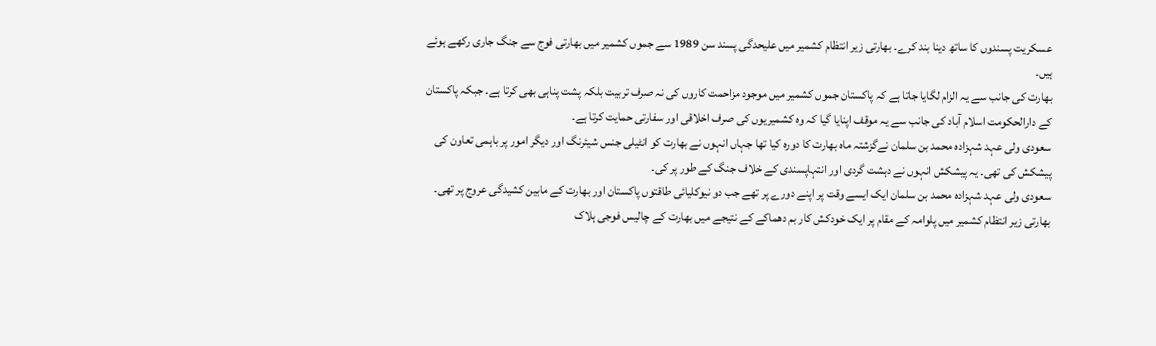عسکریت پسندوں کا ساتھ دینا بند کرے۔ بھارتی زیر انتظام کشمیر میں علیحدگی پسند سن 1989 سے جموں کشمیر میں بھارتی فوج سے جنگ جاری رکھے ہوئے ہیں۔
بھارت کی جانب سے یہ الزام لگایا جاتا ہے کہ پاکستان جموں کشمیر میں موجود مزاحمت کاروں کی نہ صرف تربیت بلکہ پشت پناہی بھی کرتا ہے۔ جبکہ پاکستان کے دارالحکومت اسلام آباد کی جانب سے یہ موقف اپنایا گیا کہ وہ کشمیریوں کی صرف اخلاقی اور سفارتی حمایت کرتا ہے۔
سعودی ولی عہد شہزادہ محمد بن سلمان نےگزشتہ ماہ بھارت کا دورہ کیا تھا جہاں انہوں نے بھارت کو انٹیلی جنس شیئرنگ اور دیگر امور پر باہمی تعاون کی پیشکش کی تھی۔ یہ پیشکش انہوں نے دہشت گردی اور انتہاپسندی کے خلاف جنگ کے طور پر کی۔
سعودی ولی عہد شہزادہ محمد بن سلمان ایک ایسے وقت پر اپنے دورے پر تھے جب دو نیوکلیائی طاقتوں پاکستان اور بھارت کے مابین کشیدگی عروج پر تھی۔ بھارتی زیر انتظام کشمیر میں پلوامہ کے مقام پر ایک خودکش کار بم دھماکے کے نتیجے میں بھارت کے چالیس فوجی ہلاک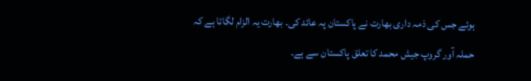ہوئے جس کی ذمہ داری بھارت نے پاکستان پہ عائد کی۔ بھارت یہ الزام لگاتا ہے کہ حملہ آور گروپ جیش محمد کا تعلق پاکستان سے ہے۔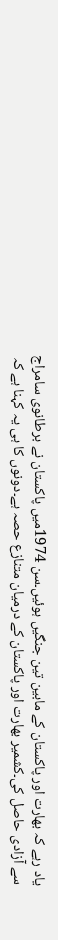یاد رہے کہ بھارت اور پاکستان کے مابین تین جنگیں ہوئیں۔سن 1974میں پاکستان نے برطانوی سامراج سے آزادی حاصل کی۔کشمیر بھارت اور پاکستان کے درمیان متنازع حصہ ہے۔دونوں کا ہی یہ کہنا ہے کہ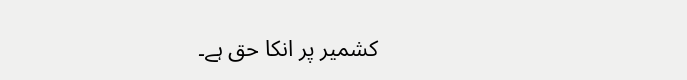کشمیر پر انکا حق ہے۔